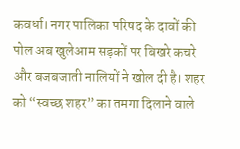कवर्धा। नगर पालिका परिषद के दावों की पोल अब खुलेआम सड़कों पर बिखरे कचरे और बजबजाती नालियों ने खोल दी है। शहर को “स्वच्छ शहर” का तमगा दिलाने वाले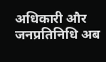अधिकारी और जनप्रतिनिधि अब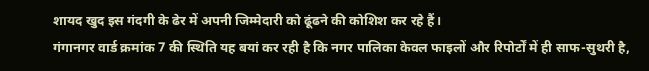शायद खुद इस गंदगी के ढेर में अपनी जिम्मेदारी को ढूंढने की कोशिश कर रहे हैं।
गंगानगर वार्ड क्रमांक 7 की स्थिति यह बयां कर रही है कि नगर पालिका केवल फाइलों और रिपोर्टों में ही साफ-सुथरी है,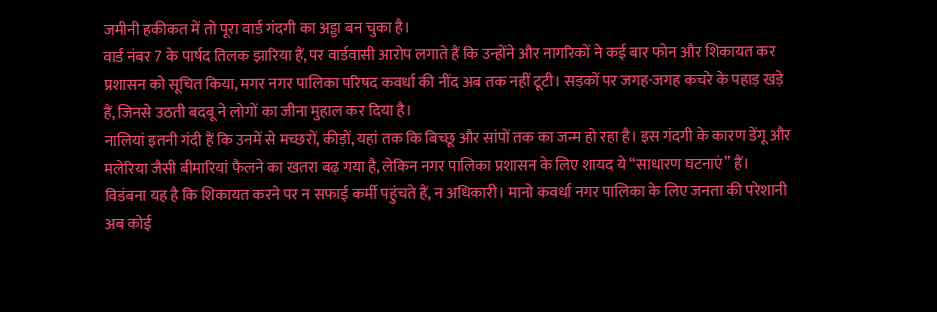जमीनी हकीकत में तो पूरा वार्ड गंदगी का अड्डा बन चुका है।
वार्ड नंबर 7 के पार्षद तिलक झारिया हैं, पर वार्डवासी आरोप लगाते हैं कि उन्होंने और नागरिकों ने कई बार फोन और शिकायत कर प्रशासन को सूचित किया, मगर नगर पालिका परिषद कवर्धा की नींद अब तक नहीं टूटी। सड़कों पर जगह-जगह कचरे के पहाड़ खड़े हैं, जिनसे उठती बदबू ने लोगों का जीना मुहाल कर दिया है।
नालियां इतनी गंदी हैं कि उनमें से मच्छरों, कीड़ों, यहां तक कि बिच्छू और सांपों तक का जन्म हो रहा है। इस गंदगी के कारण डेंगू और मलेरिया जैसी बीमारियां फैलने का खतरा बढ़ गया है, लेकिन नगर पालिका प्रशासन के लिए शायद ये “साधारण घटनाएं” हैं।
विडंबना यह है कि शिकायत करने पर न सफाई कर्मी पहुंचते हैं, न अधिकारी। मानो कवर्धा नगर पालिका के लिए जनता की परेशानी अब कोई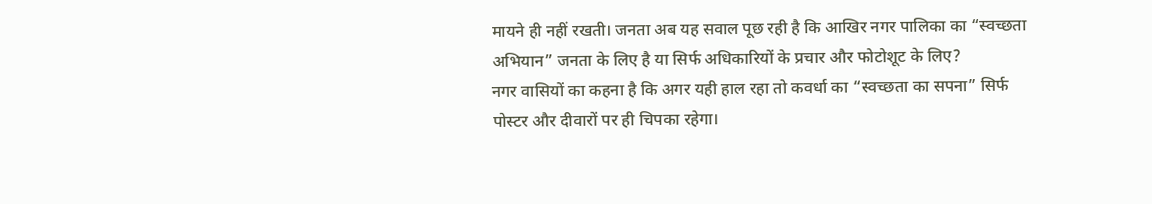मायने ही नहीं रखती। जनता अब यह सवाल पूछ रही है कि आखिर नगर पालिका का “स्वच्छता अभियान” जनता के लिए है या सिर्फ अधिकारियों के प्रचार और फोटोशूट के लिए?
नगर वासियों का कहना है कि अगर यही हाल रहा तो कवर्धा का “स्वच्छता का सपना” सिर्फ पोस्टर और दीवारों पर ही चिपका रहेगा।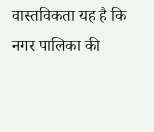वास्तविकता यह है कि नगर पालिका की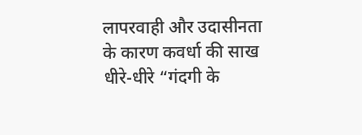लापरवाही और उदासीनता के कारण कवर्धा की साख धीरे-धीरे “गंदगी के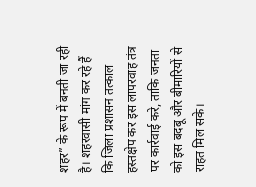शहर” के रूप में बनती जा रही है। शहरवासी मांग कर रहे हैं कि जिला प्रशासन तत्काल हस्तक्षेप कर इस लापरवाह तंत्र पर कार्रवाई करे, ताकि जनता को इस बदबू और बीमारियों से राहत मिल सके।